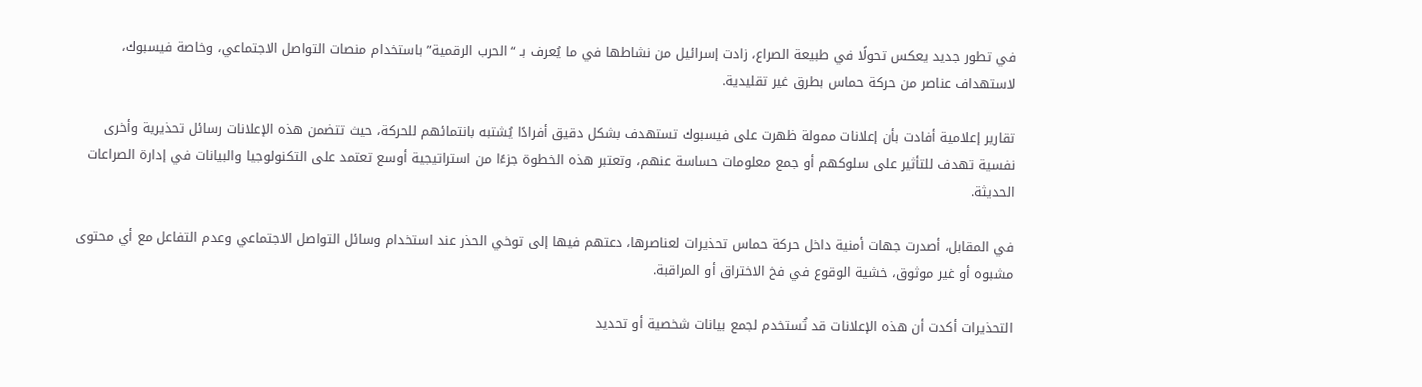في تطور جديد يعكس تحولًا في طبيعة الصراع، زادت إسرائيل من نشاطها في ما يُعرف بـ “الحرب الرقمية” باستخدام منصات التواصل الاجتماعي، وخاصة فيسبوك، لاستهداف عناصر من حركة حماس بطرق غير تقليدية.

تقارير إعلامية أفادت بأن إعلانات ممولة ظهرت على فيسبوك تستهدف بشكل دقيق أفرادًا يُشتبه بانتمائهم للحركة، حيث تتضمن هذه الإعلانات رسائل تحذيرية وأخرى نفسية تهدف للتأثير على سلوكهم أو جمع معلومات حساسة عنهم، وتعتبر هذه الخطوة جزءًا من استراتيجية أوسع تعتمد على التكنولوجيا والبيانات في إدارة الصراعات الحديثة.

في المقابل، أصدرت جهات أمنية داخل حركة حماس تحذيرات لعناصرها، دعتهم فيها إلى توخي الحذر عند استخدام وسائل التواصل الاجتماعي وعدم التفاعل مع أي محتوى مشبوه أو غير موثوق، خشية الوقوع في فخ الاختراق أو المراقبة.

التحذيرات أكدت أن هذه الإعلانات قد تُستخدم لجمع بيانات شخصية أو تحديد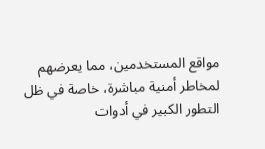مواقع المستخدمين، مما يعرضهم لمخاطر أمنية مباشرة، خاصة في ظل التطور الكبير في أدوات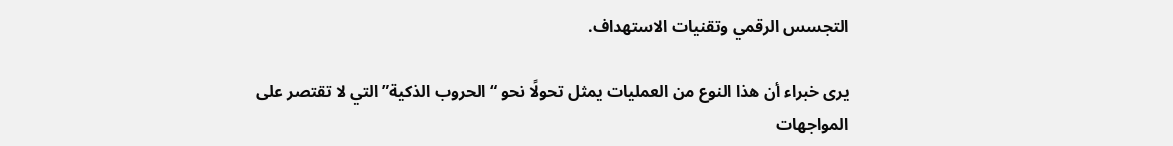التجسس الرقمي وتقنيات الاستهداف.

يرى خبراء أن هذا النوع من العمليات يمثل تحولًا نحو “الحروب الذكية” التي لا تقتصر على المواجهات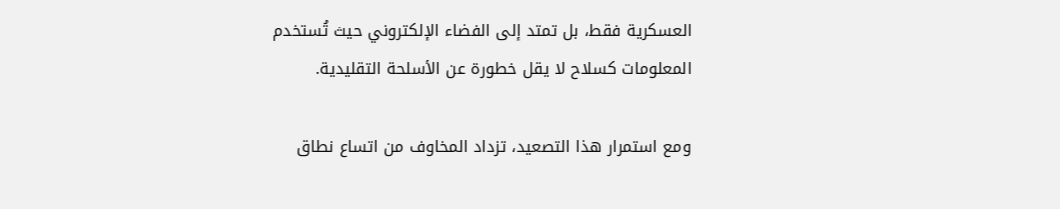العسكرية فقط، بل تمتد إلى الفضاء الإلكتروني حيث تُستخدم المعلومات كسلاح لا يقل خطورة عن الأسلحة التقليدية.

ومع استمرار هذا التصعيد، تزداد المخاوف من اتساع نطاق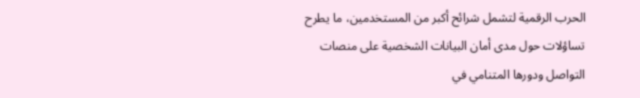الحرب الرقمية لتشمل شرائح أكبر من المستخدمين، ما يطرح تساؤلات حول مدى أمان البيانات الشخصية على منصات التواصل ودورها المتنامي في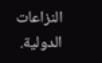النزاعات الدولية.